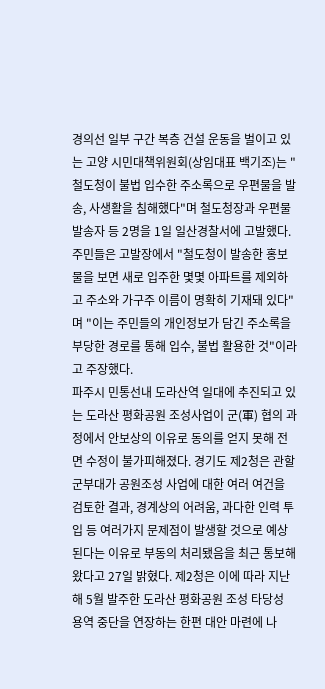경의선 일부 구간 복층 건설 운동을 벌이고 있는 고양 시민대책위원회(상임대표 백기조)는 "철도청이 불법 입수한 주소록으로 우편물을 발송, 사생활을 침해했다"며 철도청장과 우편물 발송자 등 2명을 1일 일산경찰서에 고발했다. 주민들은 고발장에서 "철도청이 발송한 홍보물을 보면 새로 입주한 몇몇 아파트를 제외하고 주소와 가구주 이름이 명확히 기재돼 있다"며 "이는 주민들의 개인정보가 담긴 주소록을 부당한 경로를 통해 입수, 불법 활용한 것"이라고 주장했다.
파주시 민통선내 도라산역 일대에 추진되고 있는 도라산 평화공원 조성사업이 군(軍) 협의 과정에서 안보상의 이유로 동의를 얻지 못해 전면 수정이 불가피해졌다. 경기도 제2청은 관할 군부대가 공원조성 사업에 대한 여러 여건을 검토한 결과, 경계상의 어려움, 과다한 인력 투입 등 여러가지 문제점이 발생할 것으로 예상된다는 이유로 부동의 처리됐음을 최근 통보해 왔다고 27일 밝혔다. 제2청은 이에 따라 지난해 5월 발주한 도라산 평화공원 조성 타당성 용역 중단을 연장하는 한편 대안 마련에 나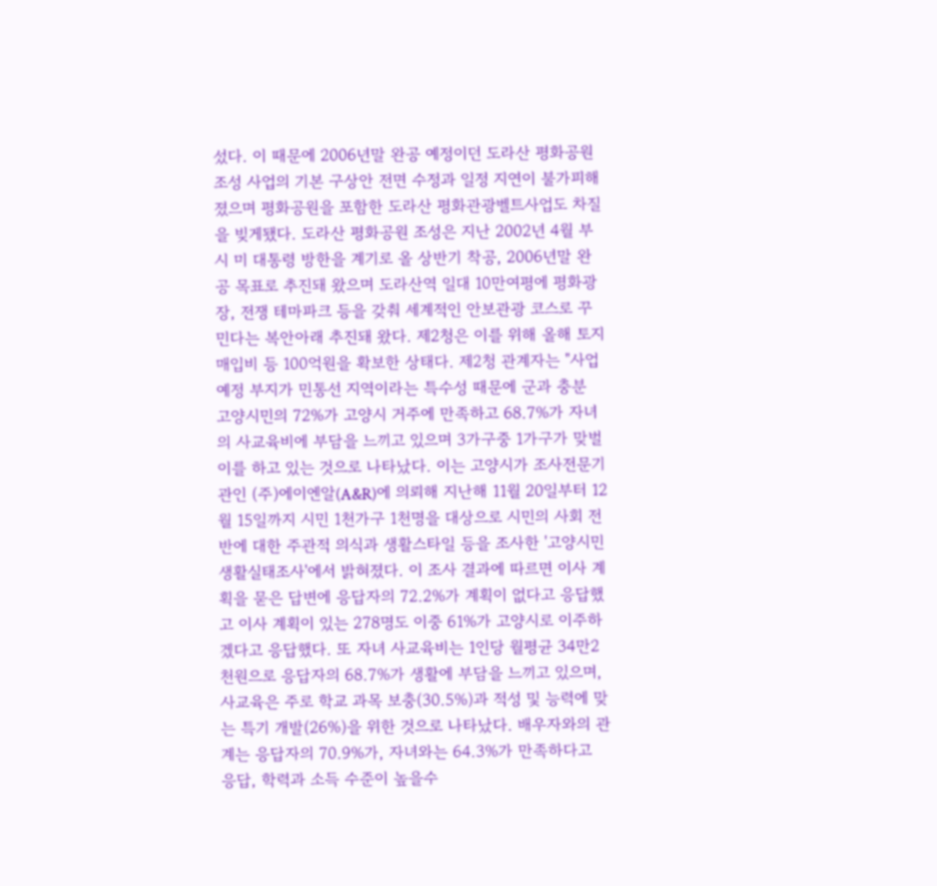섰다. 이 때문에 2006년말 완공 예정이던 도라산 평화공원 조성 사업의 기본 구상안 전면 수정과 일정 지연이 불가피해졌으며 평화공원을 포함한 도라산 평화관광벨트사업도 차질을 빚게됐다. 도라산 평화공원 조성은 지난 2002년 4월 부시 미 대통령 방한을 계기로 올 상반기 착공, 2006년말 완공 목표로 추진돼 왔으며 도라산역 일대 10만여평에 평화광장, 전쟁 테마파크 등을 갖춰 세계적인 안보관광 코스로 꾸민다는 복안아래 추진돼 왔다. 제2청은 이를 위해 올해 토지 매입비 등 100억원을 확보한 상태다. 제2청 관계자는 "사업 예정 부지가 민통선 지역이라는 특수성 때문에 군과 충분
고양시민의 72%가 고양시 거주에 만족하고 68.7%가 자녀의 사교육비에 부담을 느끼고 있으며 3가구중 1가구가 맞벌이를 하고 있는 것으로 나타났다. 이는 고양시가 조사전문기관인 (주)에이엔알(A&R)에 의뢰해 지난해 11월 20일부터 12월 15일까지 시민 1천가구 1천명을 대상으로 시민의 사회 전반에 대한 주관적 의식과 생활스타일 등을 조사한 '고양시민 생활실태조사'에서 밝혀졌다. 이 조사 결과에 따르면 이사 계획을 묻은 답변에 응답자의 72.2%가 계획이 없다고 응답했고 이사 계획이 있는 278명도 이중 61%가 고양시로 이주하겠다고 응답했다. 또 자녀 사교육비는 1인당 월평균 34만2천원으로 응답자의 68.7%가 생활에 부담을 느끼고 있으며, 사교육은 주로 학교 과목 보충(30.5%)과 적성 및 능력에 맞는 특기 개발(26%)을 위한 것으로 나타났다. 배우자와의 관계는 응답자의 70.9%가, 자녀와는 64.3%가 만족하다고 응답, 학력과 소득 수준이 높을수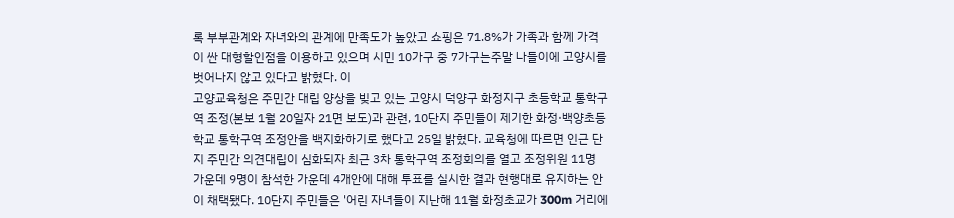록 부부관계와 자녀와의 관계에 만족도가 높았고 쇼핑은 71.8%가 가족과 함께 가격이 싼 대형할인점을 이용하고 있으며 시민 10가구 중 7가구는주말 나들이에 고양시를 벗어나지 않고 있다고 밝혔다. 이
고양교육청은 주민간 대립 양상을 빚고 있는 고양시 덕양구 화정지구 초등학교 통학구역 조정(본보 1월 20일자 21면 보도)과 관련, 10단지 주민들이 제기한 화정·백양초등학교 통학구역 조정안을 백지화하기로 했다고 25일 밝혔다. 교육청에 따르면 인근 단지 주민간 의견대립이 심화되자 최근 3차 통학구역 조정회의를 열고 조정위원 11명 가운데 9명이 참석한 가운데 4개안에 대해 투표를 실시한 결과 현행대로 유지하는 안이 채택됐다. 10단지 주민들은 '어린 자녀들이 지난해 11월 화정초교가 300m 거리에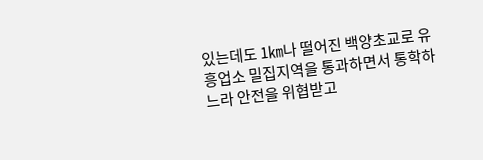있는데도 1㎞나 떨어진 백양초교로 유흥업소 밀집지역을 통과하면서 통학하느라 안전을 위협받고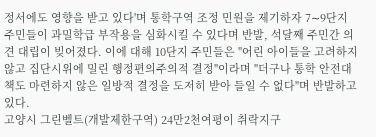정서에도 영향을 받고 있다'며 통학구역 조정 민원을 제기하자 7∼9단지 주민들이 과밀학급 부작용을 심화시킬 수 있다며 반발, 석달째 주민간 의견 대립이 빚어졌다. 이에 대해 10단지 주민들은 "어린 아이들을 고려하지 않고 집단시위에 밀린 행정편의주의적 결정"이라며 "더구나 통학 안전대책도 마련하지 않은 일방적 결정을 도저히 받아 들일 수 없다"며 반발하고 있다.
고양시 그린벨트(개발제한구역) 24만2천여평이 취락지구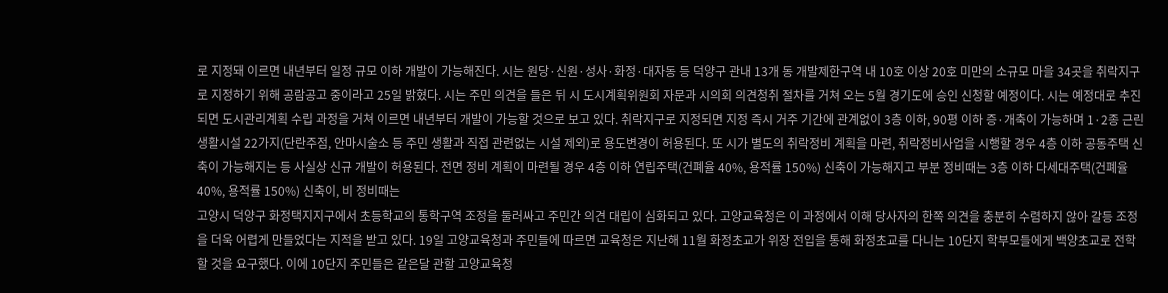로 지정돼 이르면 내년부터 일정 규모 이하 개발이 가능해진다. 시는 원당·신원·성사·화정·대자동 등 덕양구 관내 13개 동 개발제한구역 내 10호 이상 20호 미만의 소규모 마을 34곳을 취락지구로 지정하기 위해 공람공고 중이라고 25일 밝혔다. 시는 주민 의견을 들은 뒤 시 도시계획위원회 자문과 시의회 의견청취 절차를 거쳐 오는 5월 경기도에 승인 신청할 예정이다. 시는 예정대로 추진되면 도시관리계획 수립 과정을 거쳐 이르면 내년부터 개발이 가능할 것으로 보고 있다. 취락지구로 지정되면 지정 즉시 거주 기간에 관계없이 3층 이하, 90평 이하 증·개축이 가능하며 1·2종 근린생활시설 22가지(단란주점, 안마시술소 등 주민 생활과 직접 관련없는 시설 제외)로 용도변경이 허용된다. 또 시가 별도의 취락정비 계획을 마련, 취락정비사업을 시행할 경우 4층 이하 공동주택 신축이 가능해지는 등 사실상 신규 개발이 허용된다. 전면 정비 계획이 마련될 경우 4층 이하 연립주택(건폐율 40%, 용적률 150%) 신축이 가능해지고 부분 정비때는 3층 이하 다세대주택(건폐율 40%, 용적률 150%) 신축이, 비 정비때는
고양시 덕양구 화정택지지구에서 초등학교의 통학구역 조정을 둘러싸고 주민간 의견 대립이 심화되고 있다. 고양교육청은 이 과정에서 이해 당사자의 한쪽 의견을 충분히 수렴하지 않아 갈등 조정을 더욱 어렵게 만들었다는 지적을 받고 있다. 19일 고양교육청과 주민들에 따르면 교육청은 지난해 11월 화정초교가 위장 전입을 통해 화정초교를 다니는 10단지 학부모들에게 백양초교로 전학할 것을 요구했다. 이에 10단지 주민들은 같은달 관할 고양교육청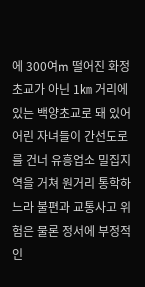에 300여m 떨어진 화정초교가 아닌 1㎞ 거리에 있는 백양초교로 돼 있어 어린 자녀들이 간선도로를 건너 유흥업소 밀집지역을 거쳐 원거리 통학하느라 불편과 교통사고 위험은 물론 정서에 부정적인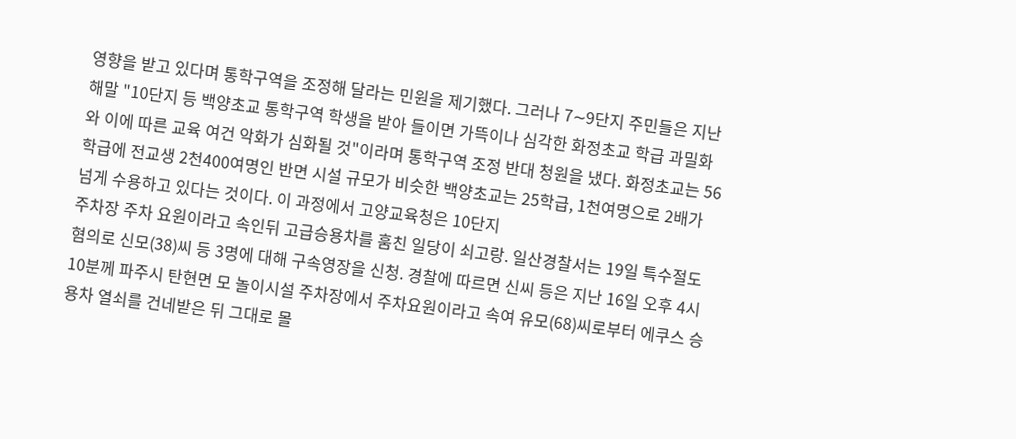영향을 받고 있다며 통학구역을 조정해 달라는 민원을 제기했다. 그러나 7∼9단지 주민들은 지난해말 "10단지 등 백양초교 통학구역 학생을 받아 들이면 가뜩이나 심각한 화정초교 학급 과밀화와 이에 따른 교육 여건 악화가 심화될 것"이라며 통학구역 조정 반대 청원을 냈다. 화정초교는 56학급에 전교생 2천400여명인 반면 시설 규모가 비슷한 백양초교는 25학급, 1천여명으로 2배가 넘게 수용하고 있다는 것이다. 이 과정에서 고양교육청은 10단지
주차장 주차 요원이라고 속인뒤 고급승용차를 훔친 일당이 쇠고랑. 일산경찰서는 19일 특수절도 혐의로 신모(38)씨 등 3명에 대해 구속영장을 신청. 경찰에 따르면 신씨 등은 지난 16일 오후 4시10분께 파주시 탄현면 모 놀이시설 주차장에서 주차요원이라고 속여 유모(68)씨로부터 에쿠스 승용차 열쇠를 건네받은 뒤 그대로 몰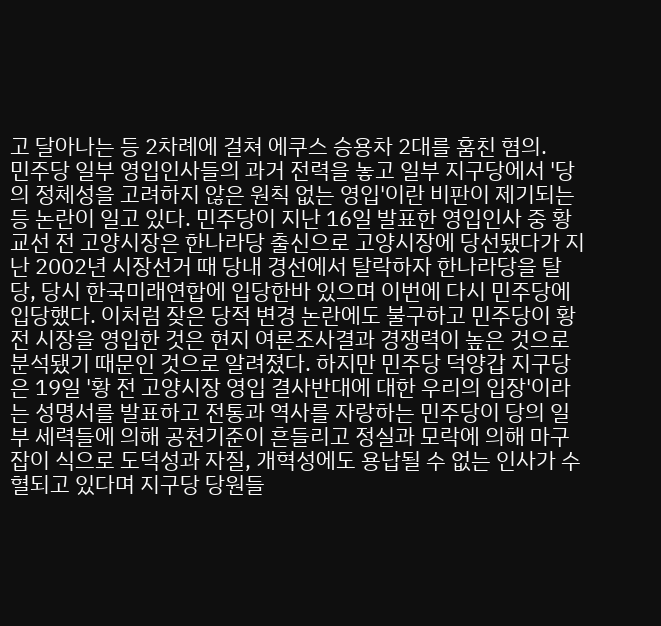고 달아나는 등 2차례에 걸쳐 에쿠스 승용차 2대를 훔친 혐의.
민주당 일부 영입인사들의 과거 전력을 놓고 일부 지구당에서 '당의 정체성을 고려하지 않은 원칙 없는 영입'이란 비판이 제기되는 등 논란이 일고 있다. 민주당이 지난 16일 발표한 영입인사 중 황교선 전 고양시장은 한나라당 출신으로 고양시장에 당선됐다가 지난 2002년 시장선거 때 당내 경선에서 탈락하자 한나라당을 탈당, 당시 한국미래연합에 입당한바 있으며 이번에 다시 민주당에 입당했다. 이처럼 잦은 당적 변경 논란에도 불구하고 민주당이 황 전 시장을 영입한 것은 현지 여론조사결과 경쟁력이 높은 것으로 분석됐기 때문인 것으로 알려졌다. 하지만 민주당 덕양갑 지구당은 19일 '황 전 고양시장 영입 결사반대에 대한 우리의 입장'이라는 성명서를 발표하고 전통과 역사를 자랑하는 민주당이 당의 일부 세력들에 의해 공천기준이 흔들리고 정실과 모락에 의해 마구잡이 식으로 도덕성과 자질, 개혁성에도 용납될 수 없는 인사가 수혈되고 있다며 지구당 당원들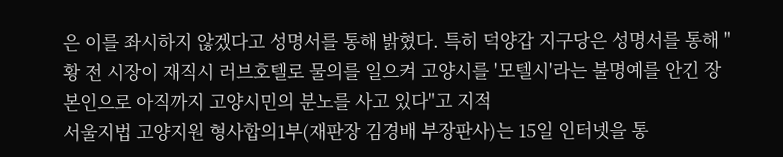은 이를 좌시하지 않겠다고 성명서를 통해 밝혔다. 특히 덕양갑 지구당은 성명서를 통해 "황 전 시장이 재직시 러브호텔로 물의를 일으켜 고양시를 '모텔시'라는 불명예를 안긴 장본인으로 아직까지 고양시민의 분노를 사고 있다"고 지적
서울지법 고양지원 형사합의1부(재판장 김경배 부장판사)는 15일 인터넷을 통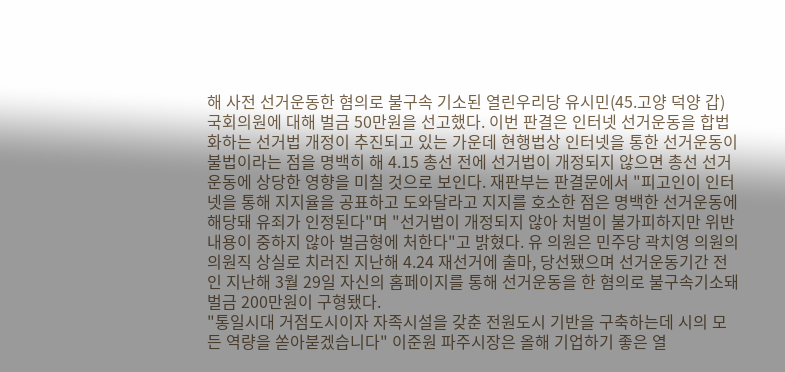해 사전 선거운동한 혐의로 불구속 기소된 열린우리당 유시민(45.고양 덕양 갑) 국회의원에 대해 벌금 50만원을 선고했다. 이번 판결은 인터넷 선거운동을 합법화하는 선거법 개정이 추진되고 있는 가운데 현행법상 인터넷을 통한 선거운동이 불법이라는 점을 명백히 해 4.15 총선 전에 선거법이 개정되지 않으면 총선 선거운동에 상당한 영향을 미칠 것으로 보인다. 재판부는 판결문에서 "피고인이 인터넷을 통해 지지율을 공표하고 도와달라고 지지를 호소한 점은 명백한 선거운동에 해당돼 유죄가 인정된다"며 "선거법이 개정되지 않아 처벌이 불가피하지만 위반 내용이 중하지 않아 벌금형에 처한다"고 밝혔다. 유 의원은 민주당 곽치영 의원의 의원직 상실로 치러진 지난해 4.24 재선거에 출마, 당선됐으며 선거운동기간 전인 지난해 3월 29일 자신의 홈페이지를 통해 선거운동을 한 혐의로 불구속기소돼 벌금 200만원이 구형됐다.
"통일시대 거점도시이자 자족시설을 갖춘 전원도시 기반을 구축하는데 시의 모든 역량을 쏟아붇겠습니다" 이준원 파주시장은 올해 기업하기 좋은 열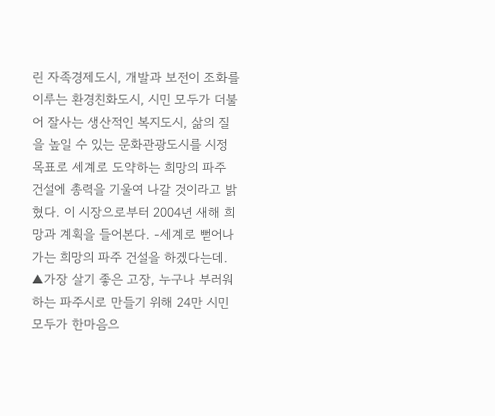린 자족경제도시, 개발과 보전이 조화를 이루는 환경친화도시, 시민 모두가 더불어 잘사는 생산적인 복지도시, 삶의 질을 높일 수 있는 문화관광도시를 시정 목표로 세계로 도약하는 희망의 파주 건설에 총력을 기울여 나갈 것이라고 밝혔다. 이 시장으로부터 2004년 새해 희망과 계획을 들어본다. -세계로 뻗어나가는 희망의 파주 건설을 하겠다는데. ▲가장 살기 좋은 고장, 누구나 부러워하는 파주시로 만들기 위해 24만 시민 모두가 한마음으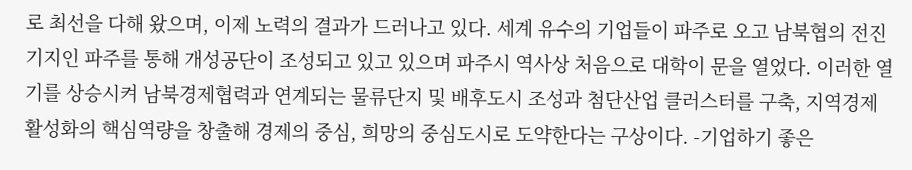로 최선을 다해 왔으며, 이제 노력의 결과가 드러나고 있다. 세계 유수의 기업들이 파주로 오고 남북협의 전진기지인 파주를 통해 개성공단이 조성되고 있고 있으며 파주시 역사상 처음으로 대학이 문을 열었다. 이러한 열기를 상승시켜 남북경제협력과 연계되는 물류단지 및 배후도시 조성과 첨단산업 클러스터를 구축, 지역경제 활성화의 핵심역량을 창출해 경제의 중심, 희망의 중심도시로 도약한다는 구상이다. -기업하기 좋은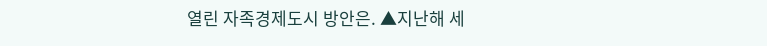열린 자족경제도시 방안은. ▲지난해 세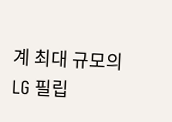계 최대 규모의 LG 필립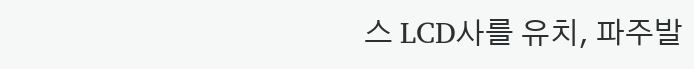스 LCD사를 유치, 파주발